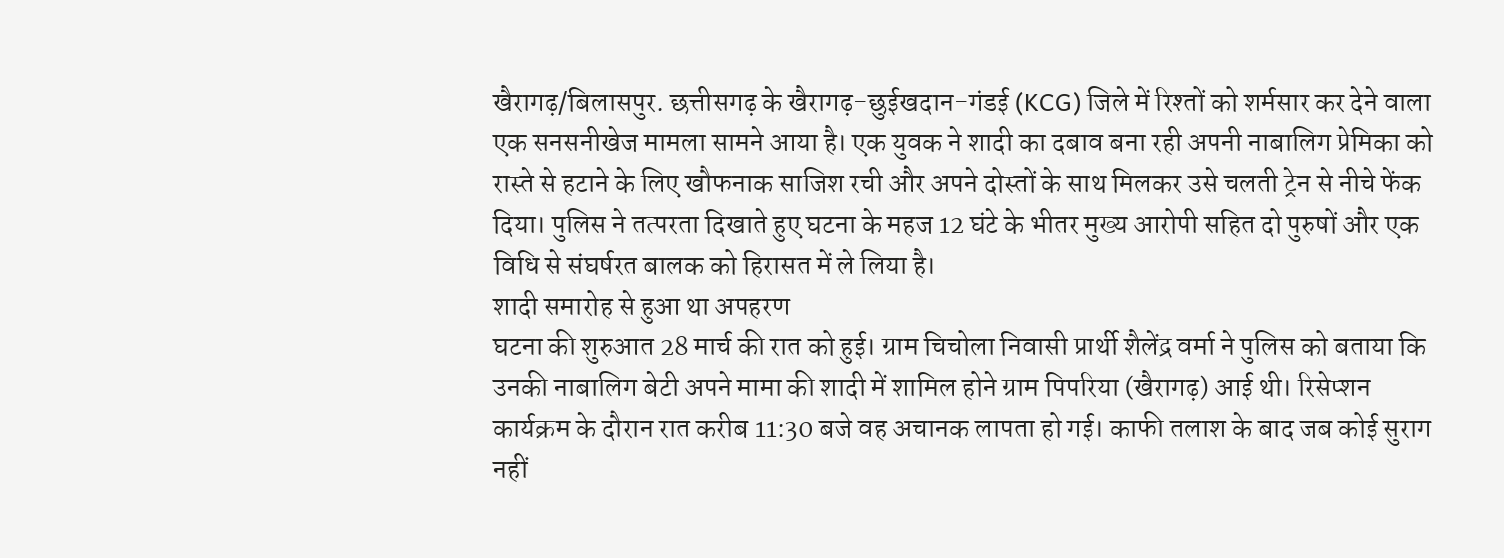खैरागढ़/बिलासपुर. छत्तीसगढ़ के खैरागढ़-छुईखदान-गंडई (KCG) जिले में रिश्तों को शर्मसार कर देने वाला एक सनसनीखेज मामला सामने आया है। एक युवक ने शादी का दबाव बना रही अपनी नाबालिग प्रेमिका को रास्ते से हटाने के लिए खौफनाक साजिश रची और अपने दोस्तों के साथ मिलकर उसे चलती ट्रेन से नीचे फेंक दिया। पुलिस ने तत्परता दिखाते हुए घटना के महज 12 घंटे के भीतर मुख्य आरोपी सहित दो पुरुषों और एक विधि से संघर्षरत बालक को हिरासत में ले लिया है।
शादी समारोह से हुआ था अपहरण
घटना की शुरुआत 28 मार्च की रात को हुई। ग्राम चिचोला निवासी प्रार्थी शैलेंद्र वर्मा ने पुलिस को बताया कि उनकी नाबालिग बेटी अपने मामा की शादी में शामिल होने ग्राम पिपरिया (खैरागढ़) आई थी। रिसेप्शन कार्यक्रम के दौरान रात करीब 11:30 बजे वह अचानक लापता हो गई। काफी तलाश के बाद जब कोई सुराग नहीं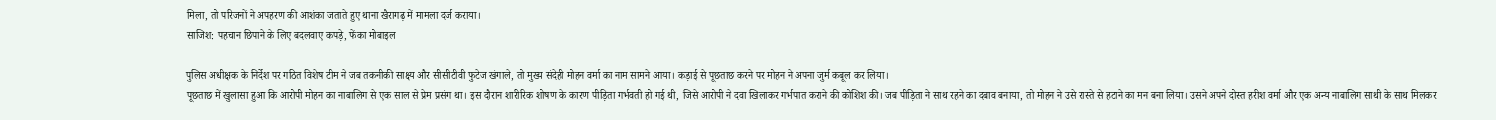मिला, तो परिजनों ने अपहरण की आशंका जताते हुए थाना खैरागढ़ में मामला दर्ज कराया।
साजिश: पहचान छिपाने के लिए बदलवाए कपड़े, फेंका मोबाइल

पुलिस अधीक्षक के निर्देश पर गठित विशेष टीम ने जब तकनीकी साक्ष्य और सीसीटीवी फुटेज खंगाले, तो मुख्य संदेही मोहन वर्मा का नाम सामने आया। कड़ाई से पूछताछ करने पर मोहन ने अपना जुर्म कबूल कर लिया।
पूछताछ में खुलासा हुआ कि आरोपी मोहन का नाबालिग से एक साल से प्रेम प्रसंग था। इस दौरान शारीरिक शोषण के कारण पीड़िता गर्भवती हो गई थी, जिसे आरोपी ने दवा खिलाकर गर्भपात कराने की कोशिश की। जब पीड़िता ने साथ रहने का दबाव बनाया, तो मोहन ने उसे रास्ते से हटाने का मन बना लिया। उसने अपने दोस्त हरीश वर्मा और एक अन्य नाबालिग साथी के साथ मिलकर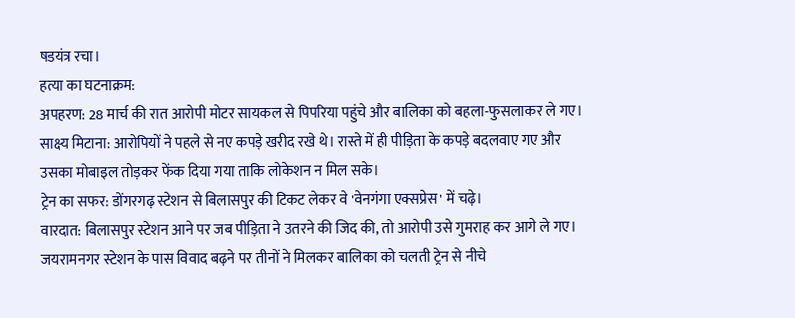षडयंत्र रचा।
हत्या का घटनाक्रम:
अपहरण: 28 मार्च की रात आरोपी मोटर सायकल से पिपरिया पहुंचे और बालिका को बहला-फुसलाकर ले गए।
साक्ष्य मिटाना: आरोपियों ने पहले से नए कपड़े खरीद रखे थे। रास्ते में ही पीड़िता के कपड़े बदलवाए गए और उसका मोबाइल तोड़कर फेंक दिया गया ताकि लोकेशन न मिल सके।
ट्रेन का सफर: डोंगरगढ़ स्टेशन से बिलासपुर की टिकट लेकर वे 'वेनगंगा एक्सप्रेस' में चढ़े।
वारदात: बिलासपुर स्टेशन आने पर जब पीड़िता ने उतरने की जिद की, तो आरोपी उसे गुमराह कर आगे ले गए। जयरामनगर स्टेशन के पास विवाद बढ़ने पर तीनों ने मिलकर बालिका को चलती ट्रेन से नीचे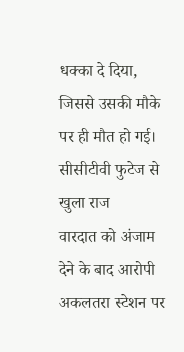धक्का दे दिया, जिससे उसकी मौके पर ही मौत हो गई।
सीसीटीवी फुटेज से खुला राज
वारदात को अंजाम देने के बाद आरोपी अकलतरा स्टेशन पर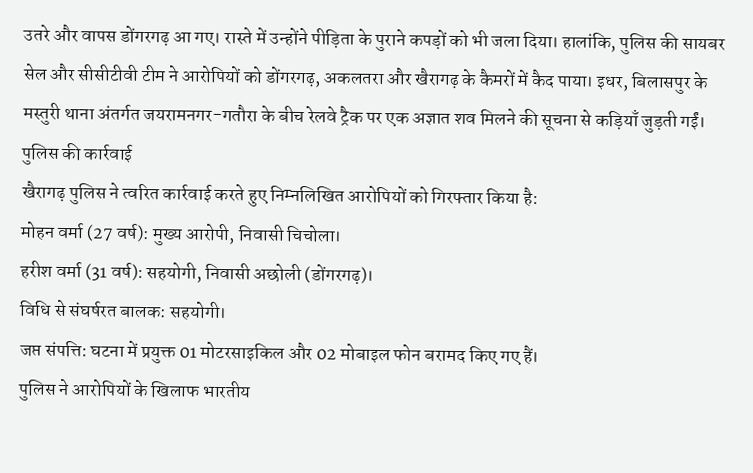उतरे और वापस डोंगरगढ़ आ गए। रास्ते में उन्होंने पीड़िता के पुराने कपड़ों को भी जला दिया। हालांकि, पुलिस की सायबर सेल और सीसीटीवी टीम ने आरोपियों को डोंगरगढ़, अकलतरा और खैरागढ़ के कैमरों में कैद पाया। इधर, बिलासपुर के मस्तुरी थाना अंतर्गत जयरामनगर-गतौरा के बीच रेलवे ट्रैक पर एक अज्ञात शव मिलने की सूचना से कड़ियाँ जुड़ती गईं।
पुलिस की कार्रवाई
खैरागढ़ पुलिस ने त्वरित कार्रवाई करते हुए निम्नलिखित आरोपियों को गिरफ्तार किया है:
मोहन वर्मा (27 वर्ष): मुख्य आरोपी, निवासी चिचोला।
हरीश वर्मा (31 वर्ष): सहयोगी, निवासी अछोली (डोंगरगढ़)।
विधि से संघर्षरत बालक: सहयोगी।
जप्त संपत्ति: घटना में प्रयुक्त 01 मोटरसाइकिल और 02 मोबाइल फोन बरामद किए गए हैं।
पुलिस ने आरोपियों के खिलाफ भारतीय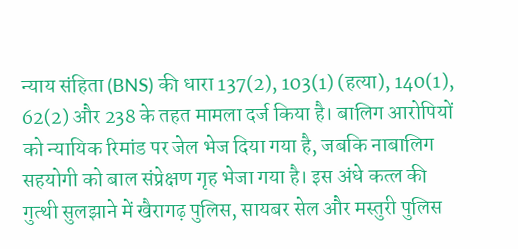न्याय संहिता (BNS) की धारा 137(2), 103(1) (हत्या), 140(1), 62(2) और 238 के तहत मामला दर्ज किया है। बालिग आरोपियों को न्यायिक रिमांड पर जेल भेज दिया गया है, जबकि नाबालिग सहयोगी को बाल संप्रेक्षण गृह भेजा गया है। इस अंधे कत्ल की गुत्थी सुलझाने में खैरागढ़ पुलिस, सायबर सेल और मस्तुरी पुलिस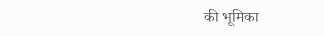की भूमिका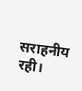सराहनीय रही।